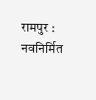रामपुर : नवनिर्मित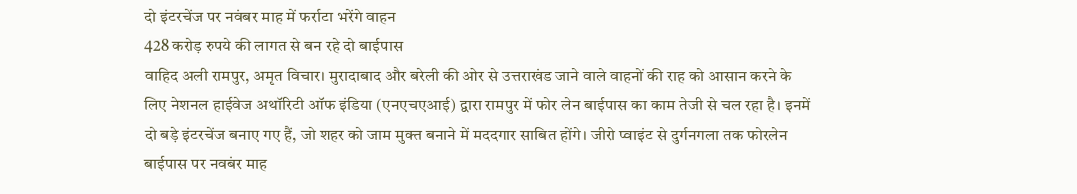दो इंटरचेंज पर नवंबर माह में फर्राटा भरेंगे वाहन
428 करोड़ रुपये की लागत से बन रहे दो बाईपास
वाहिद अली रामपुर, अमृत विचार। मुरादाबाद और बरेली की ओर से उत्तराखंड जाने वाले वाहनों की राह को आसान करने के लिए नेशनल हाईवेज अथॉरिटी ऑफ इंडिया (एनएचएआई) द्वारा रामपुर में फोर लेन बाईपास का काम तेजी से चल रहा है। इनमें दो बड़े इंटरचेंज बनाए गए हैं, जो शहर को जाम मुक्त बनाने में मददगार साबित होंगे। जीरो प्वाइंट से दुर्गनगला तक फोरलेन बाईपास पर नवबंर माह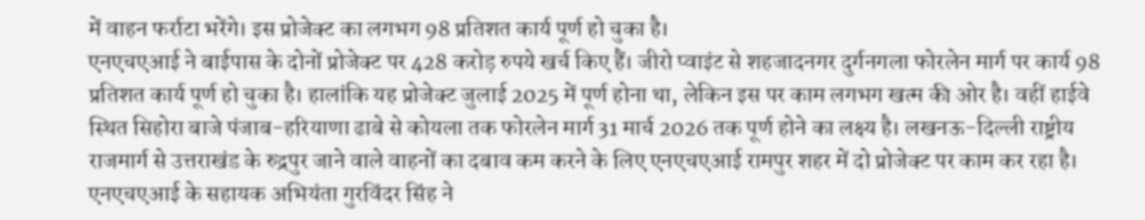में वाहन फर्राटा भरेंगे। इस प्रोजेक्ट का लगभग 98 प्रतिशत कार्य पूर्ण हो चुका है।
एनएचएआई ने बाईपास के दोनों प्रोजेक्ट पर 428 करोड़ रुपये खर्च किए हैं। जीरो प्वाइंट से शहजादनगर दुर्गनगला फोरलेन मार्ग पर कार्य 98 प्रतिशत कार्य पूर्ण हो चुका है। हालांकि यह प्रोजेक्ट जुलाई 2025 में पूर्ण होना था, लेकिन इस पर काम लगभग खत्म की ओर है। वहीं हाईवे स्थित सिहोरा बाजे पंजाब-हरियाणा ढाबे से कोयला तक फोरलेन मार्ग 31 मार्च 2026 तक पूर्ण होने का लक्ष्य है। लखनऊ-दिल्ली राष्ट्रीय राजमार्ग से उत्तराखंड के रुद्रपुर जाने वाले वाहनों का दबाव कम करने के लिए एनएचएआई रामपुर शहर में दो प्रोजेक्ट पर काम कर रहा है। एनएचएआई के सहायक अभियंता गुरविंदर सिंह ने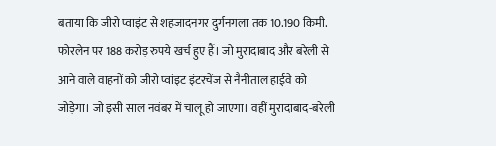बताया कि जीरो प्वाइंट से शहजादनगर दुर्गनगला तक 10.190 किमी. फोरलेन पर 188 करोड़ रुपये खर्च हुए हैं। जो मुरादाबाद और बरेली से आने वाले वाहनों को जीरो प्वांइट इंटरचेंज से नैनीताल हाईवे को जोड़ेगा। जो इसी साल नवंबर में चालू हो जाएगा। वहीं मुरादाबाद-बरेली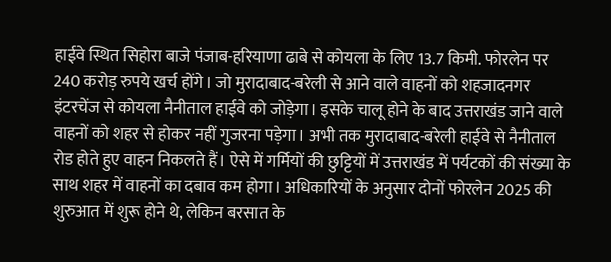हाईवे स्थित सिहोरा बाजे पंजाब-हरियाणा ढाबे से कोयला के लिए 13.7 किमी. फोरलेन पर 240 करोड़ रुपये खर्च होंगे। जो मुरादाबाद-बरेली से आने वाले वाहनों को शहजादनगर इंटरचेंज से कोयला नैनीताल हाईवे को जोड़ेगा। इसके चालू होने के बाद उत्तराखंड जाने वाले वाहनों को शहर से होकर नहीं गुजरना पड़ेगा। अभी तक मुरादाबाद-बरेली हाईवे से नैनीताल रोड होते हुए वाहन निकलते हैं। ऐसे में गर्मियों की छुट्टियों में उत्तराखंड में पर्यटकों की संख्या के साथ शहर में वाहनों का दबाव कम होगा। अधिकारियों के अनुसार दोनों फोरलेन 2025 की शुरुआत में शुरू होने थे, लेकिन बरसात के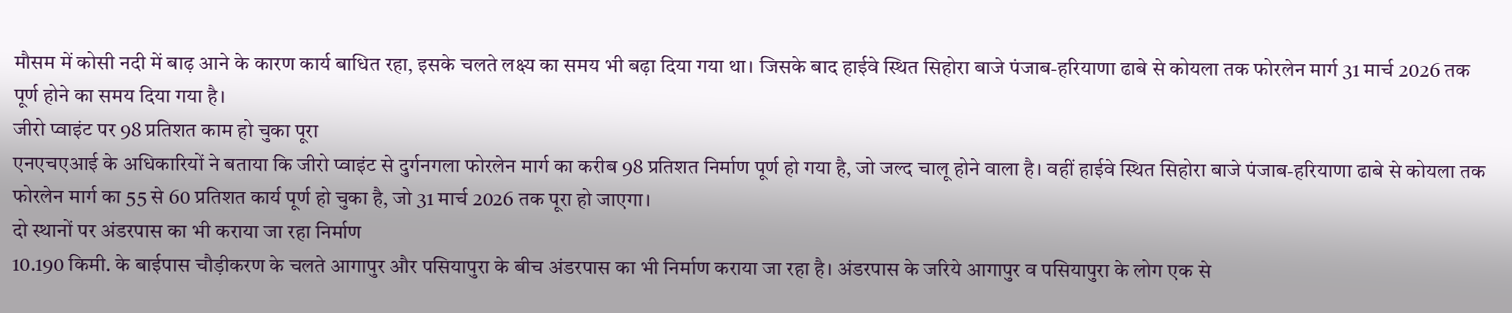मौसम में कोसी नदी में बाढ़ आने के कारण कार्य बाधित रहा, इसके चलते लक्ष्य का समय भी बढ़ा दिया गया था। जिसके बाद हाईवे स्थित सिहोरा बाजे पंजाब-हरियाणा ढाबे से कोयला तक फोरलेन मार्ग 31 मार्च 2026 तक पूर्ण होने का समय दिया गया है।
जीरो प्वाइंट पर 98 प्रतिशत काम हो चुका पूरा
एनएचएआई के अधिकारियों ने बताया कि जीरो प्वाइंट से दुर्गनगला फोरलेन मार्ग का करीब 98 प्रतिशत निर्माण पूर्ण हो गया है, जो जल्द चालू होने वाला है। वहीं हाईवे स्थित सिहोरा बाजे पंजाब-हरियाणा ढाबे से कोयला तक फोरलेन मार्ग का 55 से 60 प्रतिशत कार्य पूर्ण हो चुका है, जो 31 मार्च 2026 तक पूरा हो जाएगा।
दो स्थानों पर अंडरपास का भी कराया जा रहा निर्माण
10.190 किमी. के बाईपास चौड़ीकरण के चलते आगापुर और पसियापुरा के बीच अंडरपास का भी निर्माण कराया जा रहा है। अंडरपास के जरिये आगापुर व पसियापुरा के लोग एक से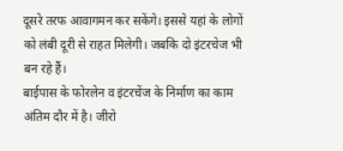दूसरे तरफ आवागमन कर सकेंगे। इससे यहां के लोगों को लंबी दूरी से राहत मिलेगी। जबकि दो इंटरचेज भी बन रहे हैं।
बाईपास के फोरलेन व इंटरचेंज के निर्माण का काम अंतिम दौर में है। जीरो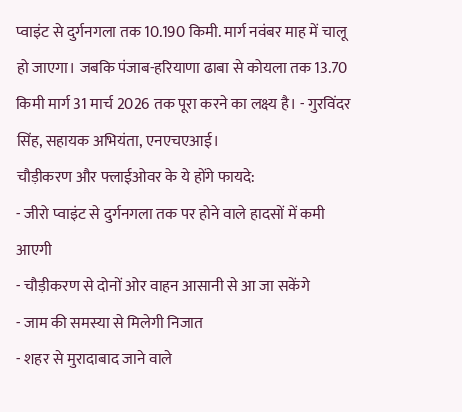प्वाइंट से दुर्गनगला तक 10.190 किमी. मार्ग नवंबर माह में चालू हो जाएगा। जबकि पंजाब-हरियाणा ढाबा से कोयला तक 13.70 किमी मार्ग 31 मार्च 2026 तक पूरा करने का लक्ष्य है। - गुरविंदर सिंह, सहायक अभियंता, एनएचएआई।
चौड़ीकरण और फ्लाईओवर के ये होंगे फायदे:
- जीरो प्वाइंट से दुर्गनगला तक पर होने वाले हादसों में कमी आएगी
- चौड़ीकरण से दोनों ओर वाहन आसानी से आ जा सकेंगे
- जाम की समस्या से मिलेगी निजात
- शहर से मुरादाबाद जाने वाले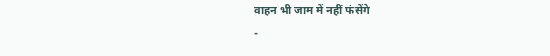वाहन भी जाम में नहीं फंसेंगे
-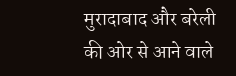मुरादाबाद और बरेली की ओर से आने वाले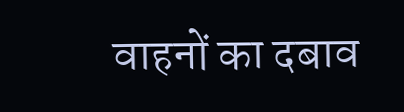वाहनों का दबाव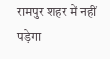रामपुर शहर में नहीं पड़ेगा